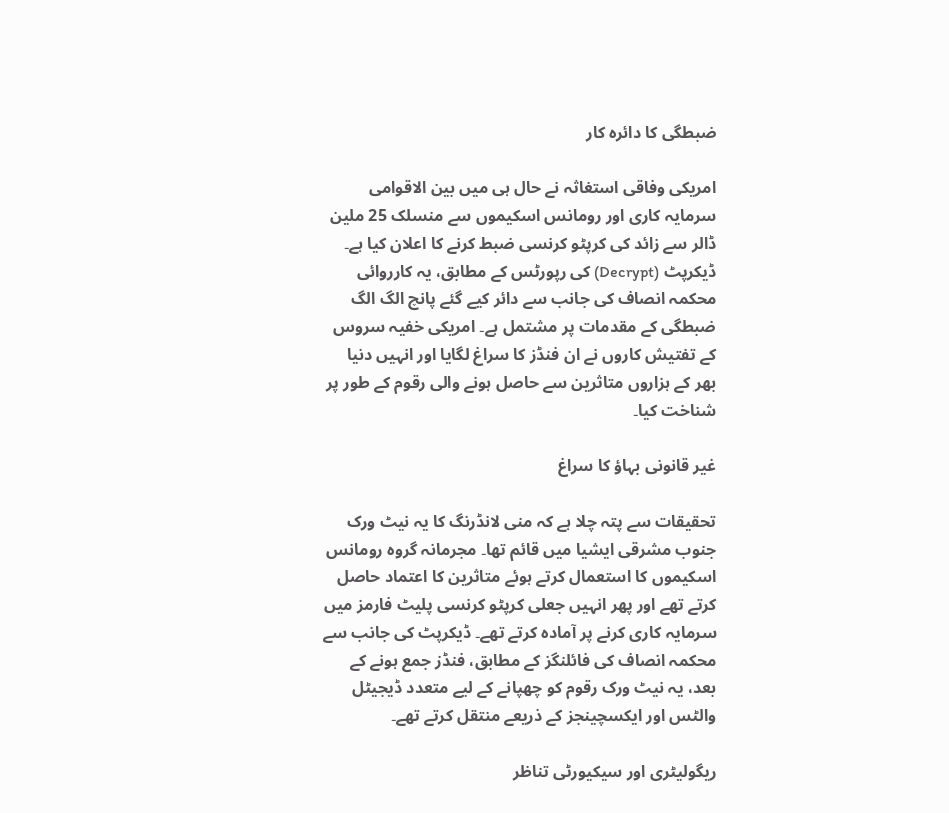ضبطگی کا دائرہ کار

امریکی وفاقی استغاثہ نے حال ہی میں بین الاقوامی سرمایہ کاری اور رومانس اسکیموں سے منسلک 25 ملین ڈالر سے زائد کی کرپٹو کرنسی ضبط کرنے کا اعلان کیا ہے۔ ڈیکرپٹ (Decrypt) کی رپورٹس کے مطابق، یہ کارروائی محکمہ انصاف کی جانب سے دائر کیے گئے پانچ الگ الگ ضبطگی کے مقدمات پر مشتمل ہے۔ امریکی خفیہ سروس کے تفتیش کاروں نے ان فنڈز کا سراغ لگایا اور انہیں دنیا بھر کے ہزاروں متاثرین سے حاصل ہونے والی رقوم کے طور پر شناخت کیا۔

غیر قانونی بہاؤ کا سراغ

تحقیقات سے پتہ چلا ہے کہ منی لانڈرنگ کا یہ نیٹ ورک جنوب مشرقی ایشیا میں قائم تھا۔ مجرمانہ گروہ رومانس اسکیموں کا استعمال کرتے ہوئے متاثرین کا اعتماد حاصل کرتے تھے اور پھر انہیں جعلی کرپٹو کرنسی پلیٹ فارمز میں سرمایہ کاری کرنے پر آمادہ کرتے تھے۔ ڈیکرپٹ کی جانب سے محکمہ انصاف کی فائلنگز کے مطابق، فنڈز جمع ہونے کے بعد، یہ نیٹ ورک رقوم کو چھپانے کے لیے متعدد ڈیجیٹل والٹس اور ایکسچینجز کے ذریعے منتقل کرتے تھے۔

ریگولیٹری اور سیکیورٹی تناظر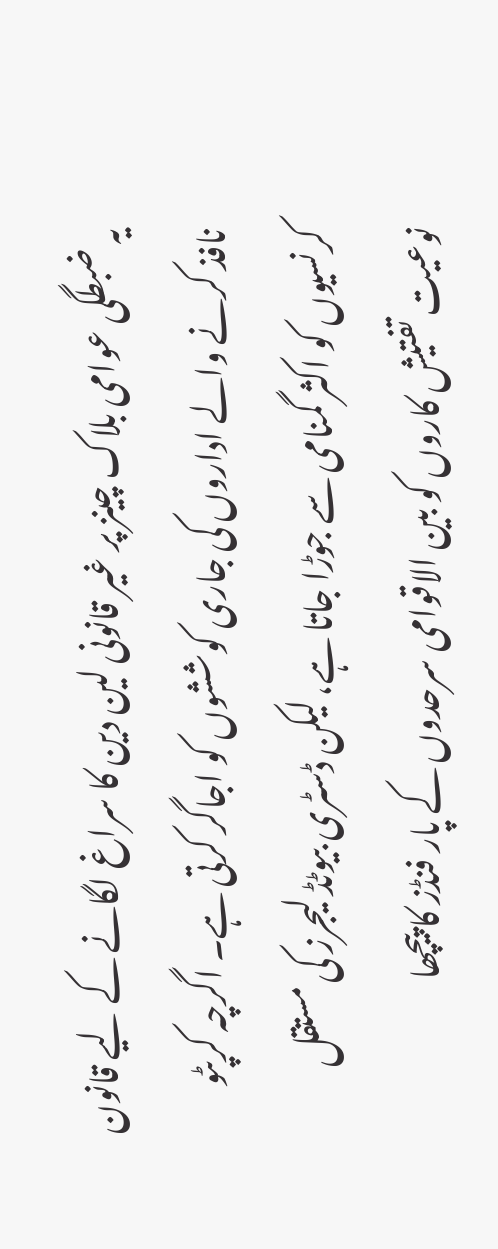یہ ضبطگی عوامی بلاک چینز پر غیر قانونی لین دین کا سراغ لگانے کے لیے قانون نافذ کرنے والے اداروں کی جاری کوششوں کو اجاگر کرتی ہے۔ اگرچہ کرپٹو کرنسیوں کو اکثر گمنامی سے جوڑا جاتا ہے، لیکن ڈسٹری بیوٹڈ لیجرز کی مستقل نوعیت تفتیش کاروں کو بین الاقوامی سرحدوں کے پار فنڈز کا پیچھا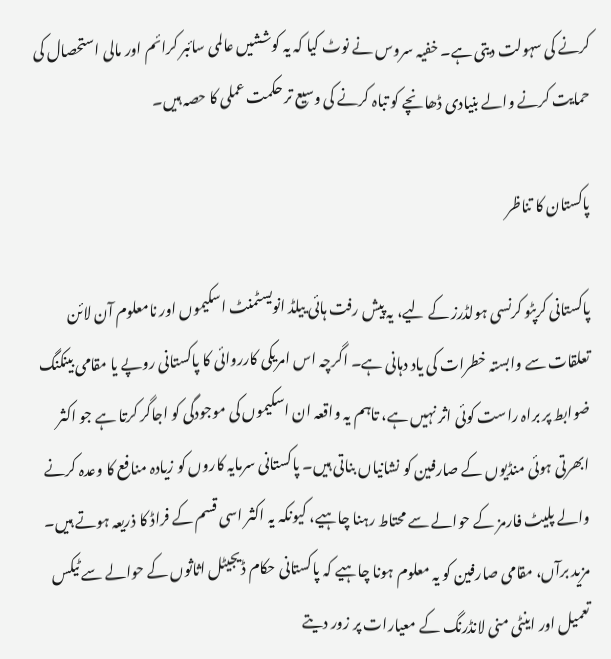کرنے کی سہولت دیتی ہے۔ خفیہ سروس نے نوٹ کیا کہ یہ کوششیں عالمی سائبر کرائم اور مالی استحصال کی حمایت کرنے والے بنیادی ڈھانچے کو تباہ کرنے کی وسیع تر حکمت عملی کا حصہ ہیں۔

پاکستان کا تناظر

پاکستانی کرپٹو کرنسی ہولڈرز کے لیے، یہ پیش رفت ہائی ییلڈ انویسٹمنٹ اسکیموں اور نامعلوم آن لائن تعلقات سے وابستہ خطرات کی یاد دہانی ہے۔ اگرچہ اس امریکی کارروائی کا پاکستانی روپے یا مقامی بینکنگ ضوابط پر براہ راست کوئی اثر نہیں ہے، تاہم یہ واقعہ ان اسکیموں کی موجودگی کو اجاگر کرتا ہے جو اکثر ابھرتی ہوئی منڈیوں کے صارفین کو نشانیاں بناتی ہیں۔ پاکستانی سرمایہ کاروں کو زیادہ منافع کا وعدہ کرنے والے پلیٹ فارمز کے حوالے سے محتاط رہنا چاہیے، کیونکہ یہ اکثر اسی قسم کے فراڈ کا ذریعہ ہوتے ہیں۔ مزید برآں، مقامی صارفین کو یہ معلوم ہونا چاہیے کہ پاکستانی حکام ڈیجیٹل اثاثوں کے حوالے سے ٹیکس تعمیل اور اینٹی منی لانڈرنگ کے معیارات پر زور دیتے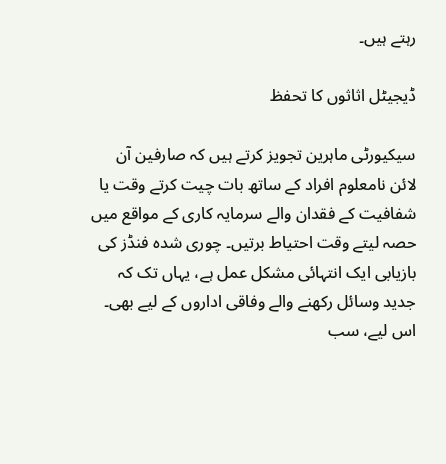رہتے ہیں۔

ڈیجیٹل اثاثوں کا تحفظ

سیکیورٹی ماہرین تجویز کرتے ہیں کہ صارفین آن لائن نامعلوم افراد کے ساتھ بات چیت کرتے وقت یا شفافیت کے فقدان والے سرمایہ کاری کے مواقع میں حصہ لیتے وقت احتیاط برتیں۔ چوری شدہ فنڈز کی بازیابی ایک انتہائی مشکل عمل ہے، یہاں تک کہ جدید وسائل رکھنے والے وفاقی اداروں کے لیے بھی۔ اس لیے، سب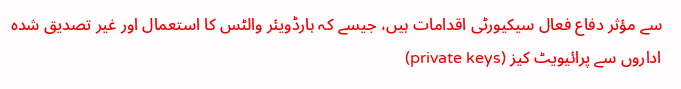سے مؤثر دفاع فعال سیکیورٹی اقدامات ہیں، جیسے کہ ہارڈویئر والٹس کا استعمال اور غیر تصدیق شدہ اداروں سے پرائیویٹ کیز (private keys)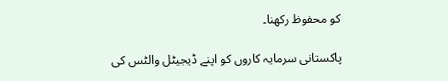کو محفوظ رکھنا۔

پاکستانی سرمایہ کاروں کو اپنے ڈیجیٹل والٹس کی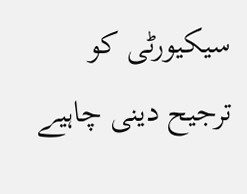سیکیورٹی کو ترجیح دینی چاہیے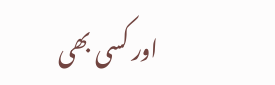اور کسی بھی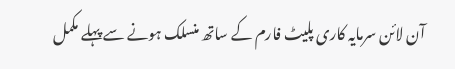آن لائن سرمایہ کاری پلیٹ فارم کے ساتھ منسلک ہونے سے پہلے مکمل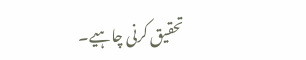تحقیق کرنی چاہیے۔